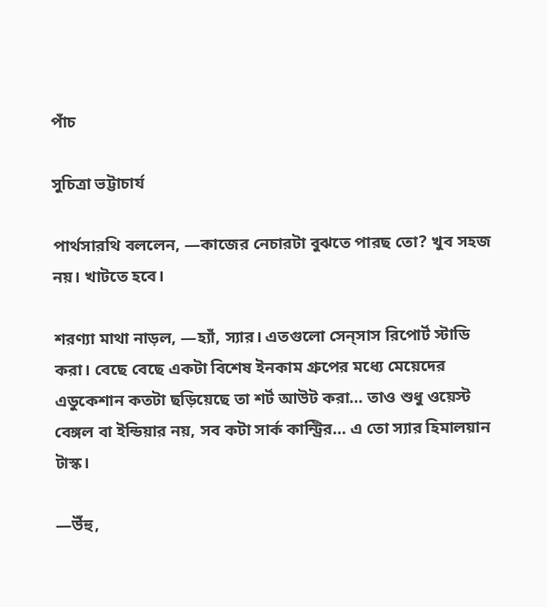পাঁচ

সুচিত্রা ভট্টাচার্য

পার্থসারথি বললেন, —কাজের নেচারটা বুঝতে পারছ তো? খুব সহজ নয়। খাটতে হবে।

শরণ্যা মাথা নাড়ল, —হ্যাঁ, স্যার। এতগুলো সেন্‌সাস রিপোর্ট স্টাডি করা। বেছে বেছে একটা বিশেষ ইনকাম গ্রুপের মধ্যে মেয়েদের এডুকেশান কতটা ছড়িয়েছে তা শর্ট আউট করা… তাও শুধু ওয়েস্ট বেঙ্গল বা ইন্ডিয়ার নয়, সব কটা সার্ক কান্ট্রির… এ তো স্যার হিমালয়ান টাস্ক।

—উঁহু,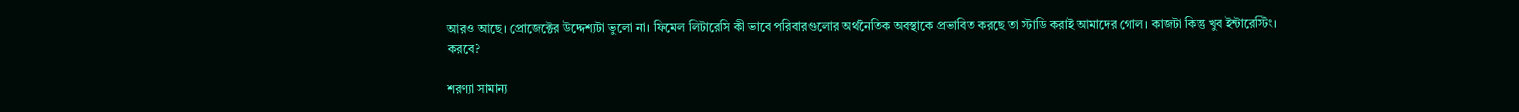আরও আছে। প্রোজেক্টের উদ্দেশ্যটা ভুলো না। ফিমেল লিটারেসি কী ভাবে পরিবারগুলোর অর্থনৈতিক অবস্থাকে প্রভাবিত করছে তা স্টাডি করাই আমাদের গোল। কাজটা কিন্তু খুব ইন্টারেস্টিং। করবে?

শরণ্যা সামান্য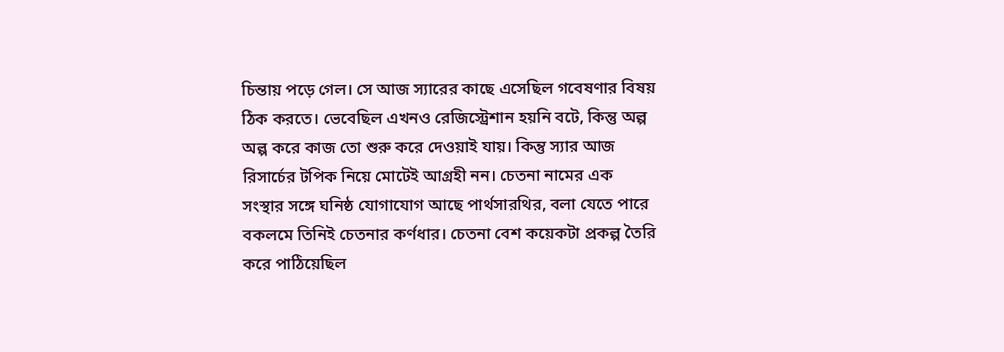চিন্তায় পড়ে গেল। সে আজ স্যারের কাছে এসেছিল গবেষণার বিষয় ঠিক করতে। ভেবেছিল এখনও রেজিস্ট্রেশান হয়নি বটে, কিন্তু অল্প অল্প করে কাজ তো শুরু করে দেওয়াই যায়। কিন্তু স্যার আজ রিসার্চের টপিক নিয়ে মোটেই আগ্রহী নন। চেতনা নামের এক সংস্থার সঙ্গে ঘনিষ্ঠ যোগাযোগ আছে পার্থসারথির, বলা যেতে পারে বকলমে তিনিই চেতনার কর্ণধার। চেতনা বেশ কয়েকটা প্রকল্প তৈরি করে পাঠিয়েছিল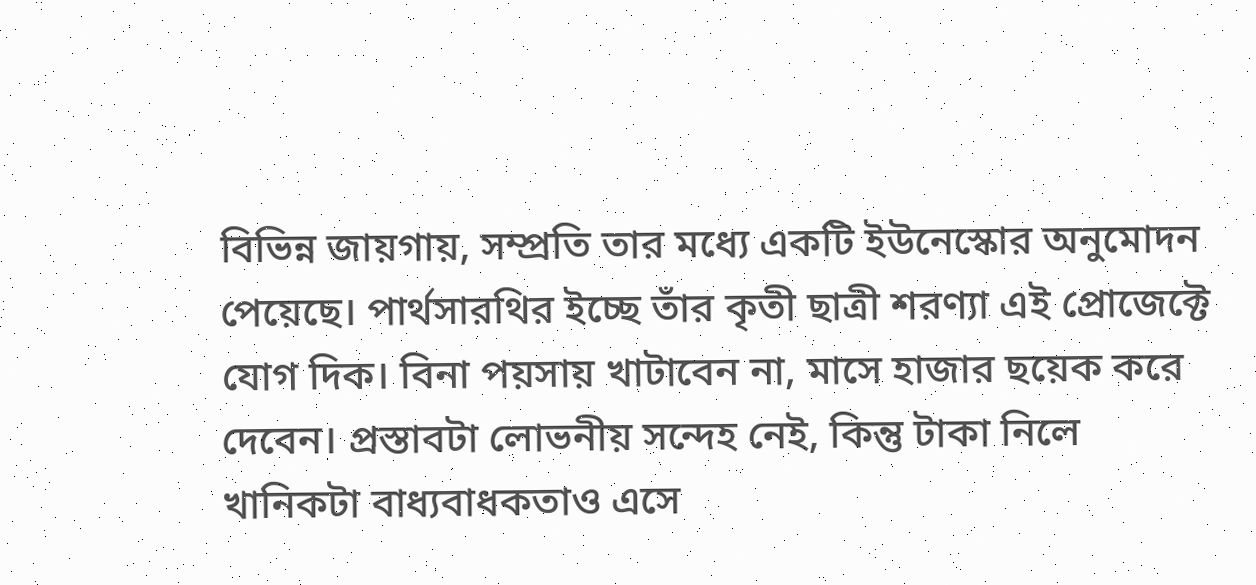বিভিন্ন জায়গায়, সম্প্রতি তার মধ্যে একটি ইউনেস্কোর অনুমোদন পেয়েছে। পার্থসারথির ইচ্ছে তাঁর কৃতী ছাত্রী শরণ্যা এই প্রোজেক্টে যোগ দিক। বিনা পয়সায় খাটাবেন না, মাসে হাজার ছয়েক করে দেবেন। প্রস্তাবটা লোভনীয় সন্দেহ নেই, কিন্তু টাকা নিলে খানিকটা বাধ্যবাধকতাও এসে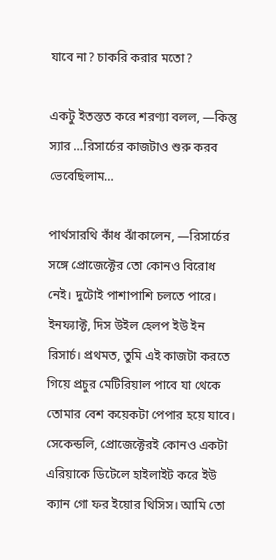যাবে না? চাকরি করার মতো?

একটু ইতস্তত করে শরণ্যা বলল, —কিন্তু স্যার …রিসার্চের কাজটাও শুরু করব ভেবেছিলাম…

পার্থসারথি কাঁধ ঝাঁকালেন, —রিসার্চের সঙ্গে প্রোজেক্টের তো কোনও বিরোধ নেই। দুটোই পাশাপাশি চলতে পারে। ইনফ্যাক্ট, দিস উইল হেলপ ইউ ইন রিসার্চ। প্রথমত, তুমি এই কাজটা করতে গিয়ে প্রচুর মেটিরিয়াল পাবে যা থেকে তোমার বেশ কয়েকটা পেপার হয়ে যাবে। সেকেন্ডলি, প্রোজেক্টেরই কোনও একটা এরিয়াকে ডিটেলে হাইলাইট করে ইউ ক্যান গো ফর ইয়োর থিসিস। আমি তো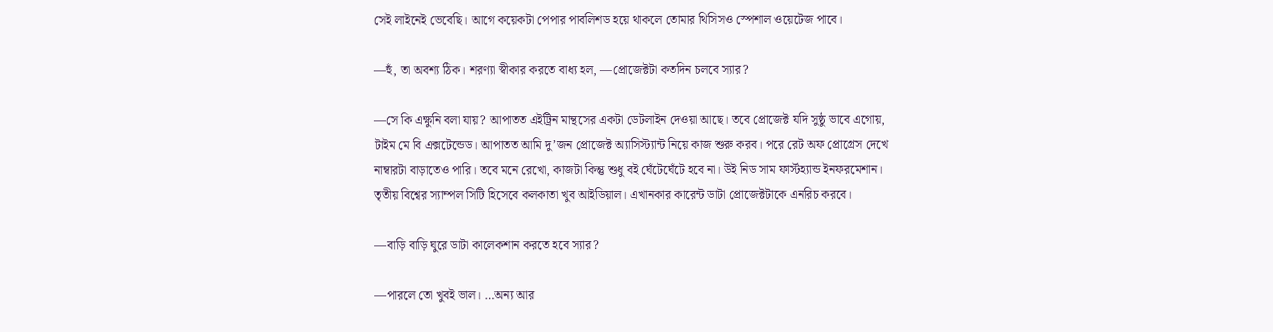সেই লাইনেই ভেবেছি। আগে কয়েকটা পেপার পাবলিশড হয়ে থাকলে তোমার থিসিসও স্পেশাল ওয়েটেজ পাবে।

—হুঁ, তা অবশ্য ঠিক। শরণ্যা স্বীকার করতে বাধ্য হল, —প্রোজেক্টটা কতদিন চলবে স্যার?

—সে কি এক্ষুনি বলা যায়? আপাতত এইট্রিন মান্থসের একটা ডেটলাইন দেওয়া আছে। তবে প্রোজেক্ট যদি সুষ্ঠু ভাবে এগোয়, টাইম মে বি এক্সটেন্ডেড। আপাতত আমি দু’জন প্রোজেক্ট অ্যাসিস্ট্যান্ট নিয়ে কাজ শুরু করব। পরে রেট অফ প্রোগ্রেস দেখে নাম্বারটা বাড়াতেও পারি। তবে মনে রেখো, কাজটা কিন্তু শুধু বই ঘেঁটেঘেঁটে হবে না। উই নিড সাম ফার্স্টহ্যান্ড ইনফরমেশান। তৃতীয় বিশ্বের স্যাম্পল সিটি হিসেবে কলকাতা খুব আইডিয়াল। এখানকার কারেন্ট ডাটা প্রোজেক্টটাকে এনরিচ করবে।

—বাড়ি বাড়ি ঘুরে ডাটা কালেকশান করতে হবে স্যার?

—পারলে তো খুবই ভাল। …অন্য আর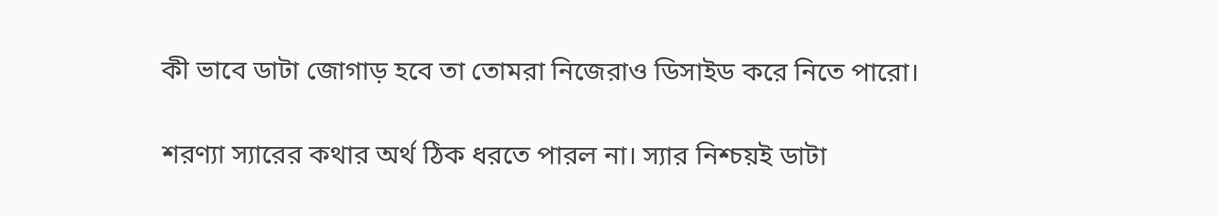কী ভাবে ডাটা জোগাড় হবে তা তোমরা নিজেরাও ডিসাইড করে নিতে পারো।

শরণ্যা স্যারের কথার অর্থ ঠিক ধরতে পারল না। স্যার নিশ্চয়ই ডাটা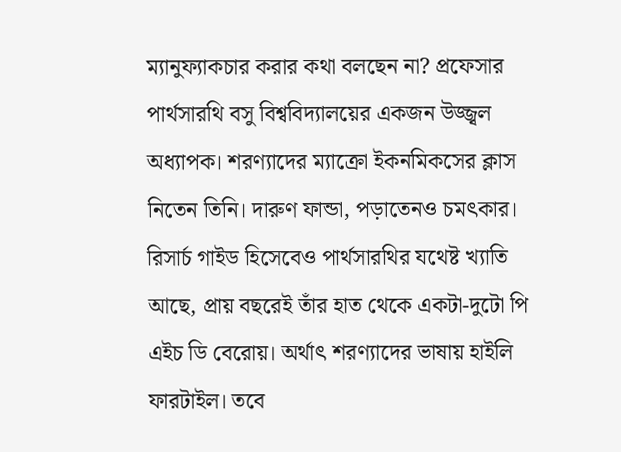ম্যানুফ্যাকচার করার কথা বলছেন না? প্রফেসার পার্থসারথি বসু বিশ্ববিদ্যালয়ের একজন উজ্জ্বল অধ্যাপক। শরণ্যাদের ম্যাক্রো ইকনমিকসের ক্লাস নিতেন তিনি। দারুণ ফান্ডা, পড়াতেনও চমৎকার। রিসার্চ গাইড হিসেবেও পার্থসারথির যথেষ্ট খ্যাতি আছে, প্রায় বছরেই তাঁর হাত থেকে একটা-দুটো পি এইচ ডি বেরোয়। অর্থাৎ শরণ্যাদের ভাষায় হাইলি ফারটাইল। তবে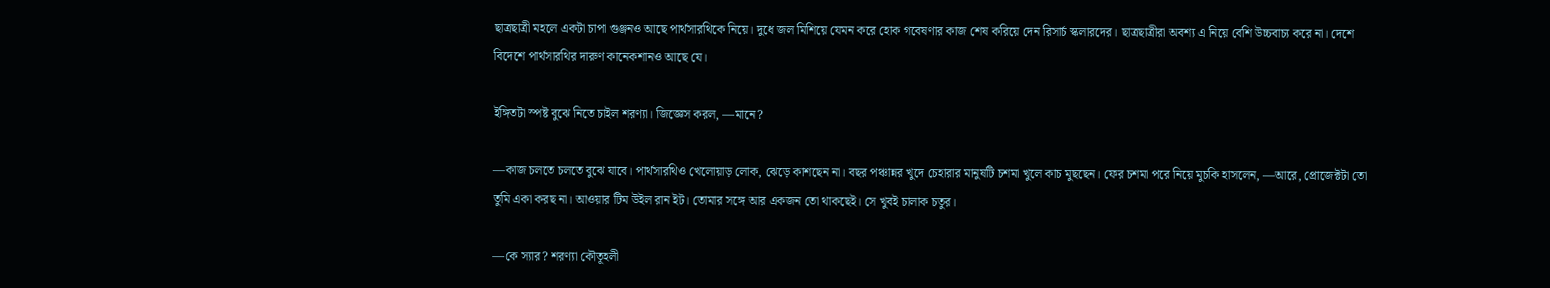ছাত্রছাত্রী মহলে একটা চাপা গুঞ্জনও আছে পার্থসারথিকে নিয়ে। দুধে জল মিশিয়ে যেমন করে হোক গবেষণার কাজ শেষ করিয়ে দেন রিসার্চ স্কলারদের। ছাত্রছাত্রীরা অবশ্য এ নিয়ে বেশি উচ্চবাচ্য করে না। দেশে বিদেশে পার্থসারথির দারুণ কানেকশানও আছে যে।

ইঙ্গিতটা স্পষ্ট বুঝে নিতে চাইল শরণ্যা। জিজ্ঞেস করল, —মানে?

—কাজ চলতে চলতে বুঝে যাবে। পার্থসারথিও খেলোয়াড় লোক, ঝেড়ে কাশছেন না। বছর পঞ্চান্নর খুদে চেহারার মানুষটি চশমা খুলে কাচ মুছছেন। ফের চশমা পরে নিয়ে মুচকি হাসলেন, —আরে, প্রোজেক্টটা তো তুমি একা করছ না। আওয়ার টিম উইল রান ইট। তোমার সঙ্গে আর একজন তো থাকছেই। সে খুবই চালাক চতুর।

—কে স্যার? শরণ্যা কৌতূহলী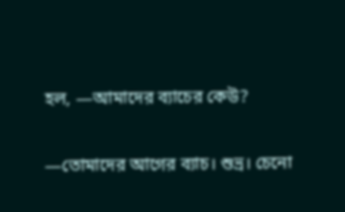হল, —আমাদের ব্যাচের কেউ?

—তোমাদের আগের ব্যাচ। শুভ্র। চেনো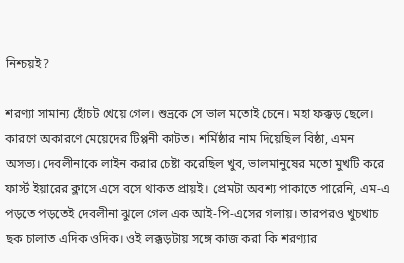নিশ্চয়ই?

শরণ্যা সামান্য হোঁচট খেয়ে গেল। শুভ্রকে সে ভাল মতোই চেনে। মহা ফক্কড় ছেলে। কারণে অকারণে মেয়েদের টিপ্পনী কাটত। শর্মিষ্ঠার নাম দিয়েছিল বিষ্ঠা, এমন অসভ্য। দেবলীনাকে লাইন করার চেষ্টা করেছিল খুব, ভালমানুষের মতো মুখটি করে ফার্স্ট ইয়ারের ক্লাসে এসে বসে থাকত প্রায়ই। প্রেমটা অবশ্য পাকাতে পারেনি, এম-এ পড়তে পড়তেই দেবলীনা ঝুলে গেল এক আই-পি-এসের গলায়। তারপরও খুচখাচ ছক চালাত এদিক ওদিক। ওই লক্কড়টায় সঙ্গে কাজ করা কি শরণ্যার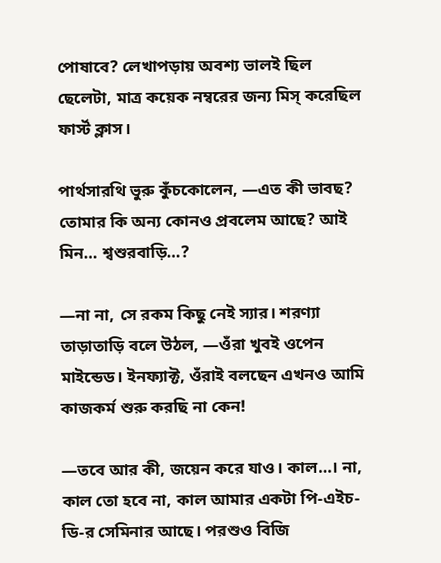পোষাবে? লেখাপড়ায় অবশ্য ভালই ছিল ছেলেটা, মাত্র কয়েক নম্বরের জন্য মিস্ করেছিল ফার্স্ট ক্লাস।

পার্থসারথি ভুরু কুঁচকোলেন, —এত কী ভাবছ? তোমার কি অন্য কোনও প্রবলেম আছে? আই মিন… শ্বশুরবাড়ি…?

—না না, সে রকম কিছু নেই স্যার। শরণ্যা তাড়াতাড়ি বলে উঠল, —ওঁরা খুবই ওপেন মাইন্ডেড। ইনফ্যাক্ট, ওঁরাই বলছেন এখনও আমি কাজকর্ম শুরু করছি না কেন!

—তবে আর কী, জয়েন করে যাও। কাল…। না, কাল তো হবে না, কাল আমার একটা পি-এইচ-ডি-র সেমিনার আছে। পরশুও বিজি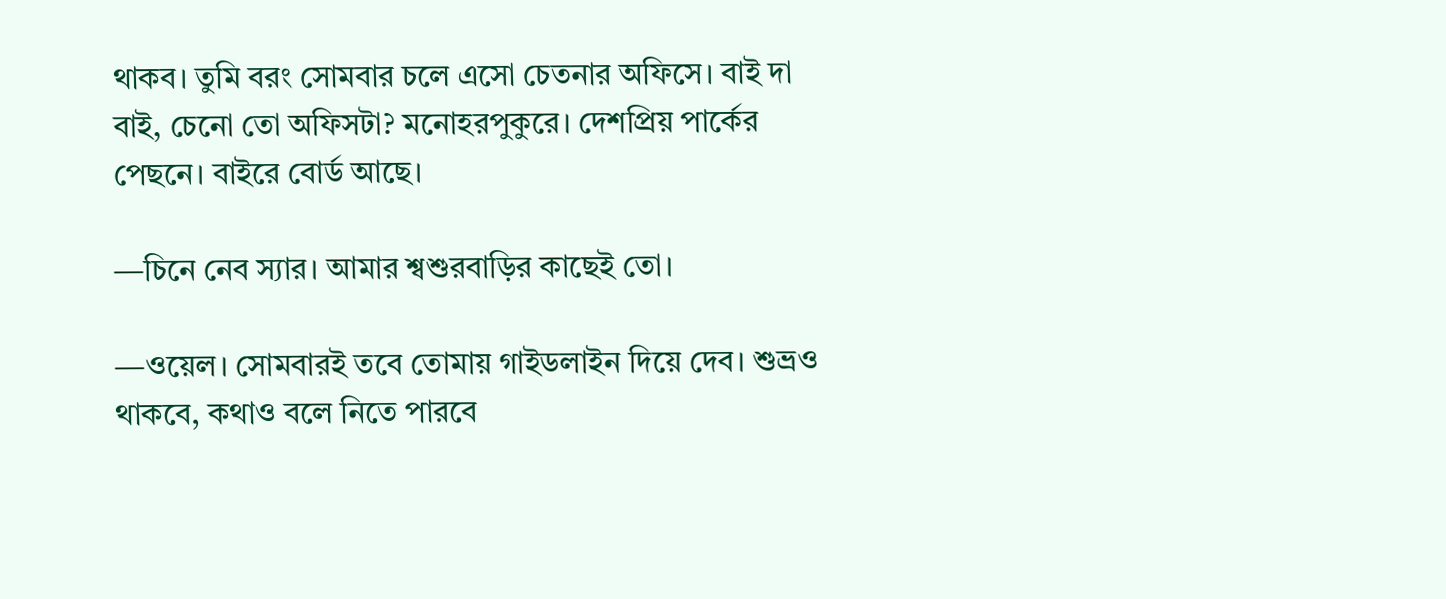থাকব। তুমি বরং সোমবার চলে এসো চেতনার অফিসে। বাই দা বাই, চেনো তো অফিসটা? মনোহরপুকুরে। দেশপ্রিয় পার্কের পেছনে। বাইরে বোর্ড আছে।

—চিনে নেব স্যার। আমার শ্বশুরবাড়ির কাছেই তো।

—ওয়েল। সোমবারই তবে তোমায় গাইডলাইন দিয়ে দেব। শুভ্রও থাকবে, কথাও বলে নিতে পারবে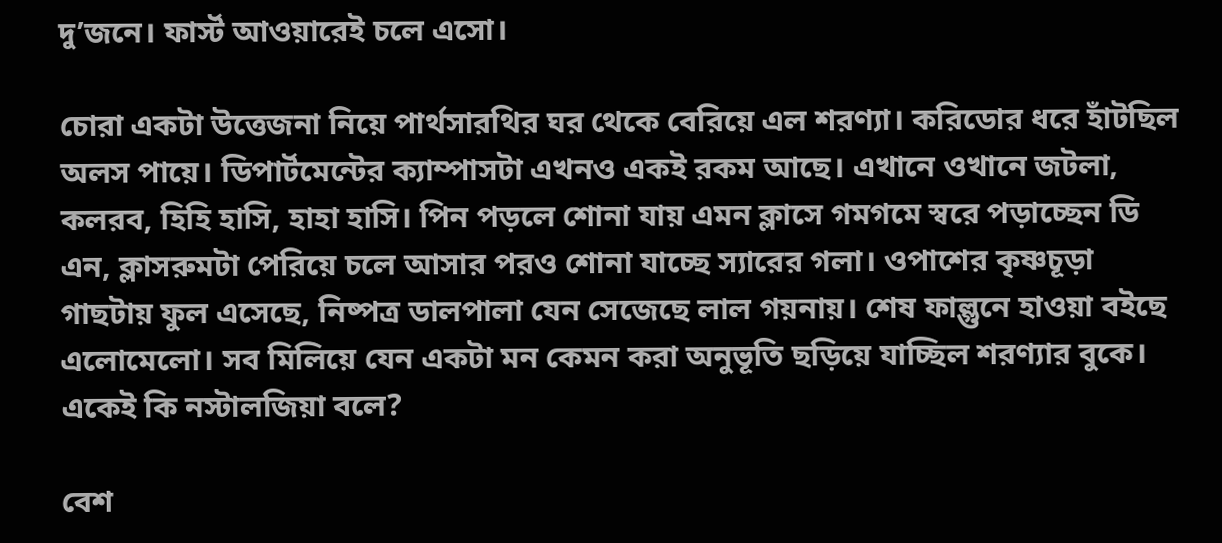দু’জনে। ফার্স্ট আওয়ারেই চলে এসো।

চোরা একটা উত্তেজনা নিয়ে পার্থসারথির ঘর থেকে বেরিয়ে এল শরণ্যা। করিডোর ধরে হাঁটছিল অলস পায়ে। ডিপার্টমেন্টের ক্যাম্পাসটা এখনও একই রকম আছে। এখানে ওখানে জটলা, কলরব, হিহি হাসি, হাহা হাসি। পিন পড়লে শোনা যায় এমন ক্লাসে গমগমে স্বরে পড়াচ্ছেন ডি এন, ক্লাসরুমটা পেরিয়ে চলে আসার পরও শোনা যাচ্ছে স্যারের গলা। ওপাশের কৃষ্ণচূড়া গাছটায় ফুল এসেছে, নিষ্পত্র ডালপালা যেন সেজেছে লাল গয়নায়। শেষ ফাল্গুনে হাওয়া বইছে এলোমেলো। সব মিলিয়ে যেন একটা মন কেমন করা অনুভূতি ছড়িয়ে যাচ্ছিল শরণ্যার বুকে। একেই কি নস্টালজিয়া বলে?

বেশ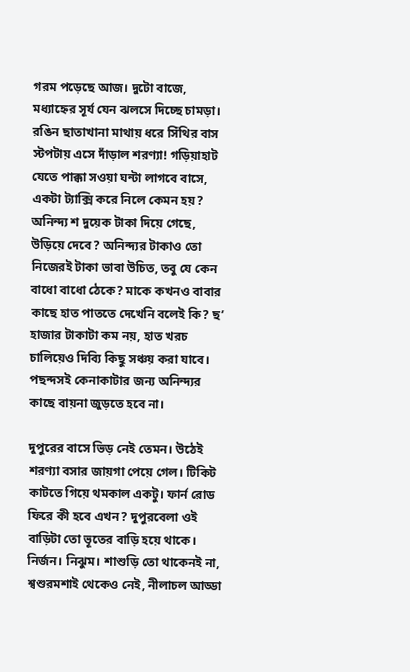গরম পড়েছে আজ। দুটো বাজে, মধ্যাহ্নের সূর্য যেন ঝলসে দিচ্ছে চামড়া। রঙিন ছাতাখানা মাথায় ধরে সিঁথির বাস স্টপটায় এসে দাঁড়াল শরণ্যা! গড়িয়াহাট যেতে পাক্কা সওয়া ঘন্টা লাগবে বাসে, একটা ট্যাক্সি করে নিলে কেমন হয়? অনিন্দ্য শ দুয়েক টাকা দিয়ে গেছে, উড়িয়ে দেবে? অনিন্দ্যর টাকাও তো নিজেরই টাকা ভাবা উচিত, তবু যে কেন বাধো বাধো ঠেকে? মাকে কখনও বাবার কাছে হাত পাততে দেখেনি বলেই কি? ছ’ হাজার টাকাটা কম নয়, হাত খরচ চালিয়েও দিব্যি কিছু সঞ্চয় করা যাবে। পছন্দসই কেনাকাটার জন্য অনিন্দ্যর কাছে বায়না জুড়তে হবে না।

দুপুরের বাসে ভিড় নেই তেমন। উঠেই শরণ্যা বসার জায়গা পেয়ে গেল। টিকিট কাটতে গিয়ে থমকাল একটু। ফার্ন রোড ফিরে কী হবে এখন? দুপুরবেলা ওই বাড়িটা তো ভূতের বাড়ি হয়ে থাকে। নির্জন। নিঝুম। শাশুড়ি তো থাকেনই না, শ্বশুরমশাই থেকেও নেই, নীলাচল আড্ডা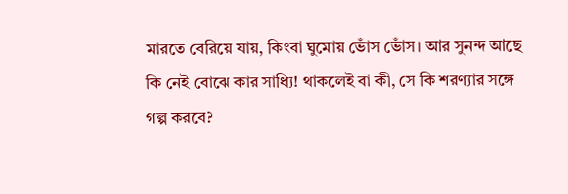মারতে বেরিয়ে যায়, কিংবা ঘুমোয় ভোঁস ভোঁস। আর সুনন্দ আছে কি নেই বোঝে কার সাধ্যি! থাকলেই বা কী, সে কি শরণ্যার সঙ্গে গল্প করবে?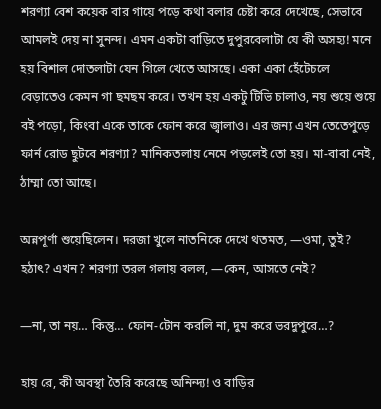শরণ্যা বেশ কয়েক বার গায়ে পড়ে কথা বলার চেষ্টা করে দেখেছে, সেভাবে আমলই দেয় না সুনন্দ। এমন একটা বাড়িতে দুপুরবেলাটা যে কী অসহ্য! মনে হয় বিশাল দোতলাটা যেন গিলে খেতে আসছে। একা একা হেঁটেচলে বেড়াতেও কেমন গা ছমছম করে। তখন হয় একটু টিভি চালাও, নয় শুয়ে শুয়ে বই পড়ো, কিংবা একে তাকে ফোন করে জ্বালাও। এর জন্য এখন তেতেপুড়ে ফার্ন রোড ছুটবে শরণ্যা? মানিকতলায় নেমে পড়লেই তো হয়। মা-বাবা নেই, ঠাম্মা তো আছে।

অন্নপূর্ণা শুয়েছিলেন। দরজা খুলে নাতনিকে দেখে থতমত, —ওমা, তুই? হঠাৎ? এখন? শরণ্যা তরল গলায় বলল, —কেন, আসতে নেই?

—না, তা নয়… কিন্তু… ফোন-টোন করলি না, দুম করে ভরদুপুরে…?

হায় রে, কী অবস্থা তৈরি করেছে অনিন্দ্য! ও বাড়ির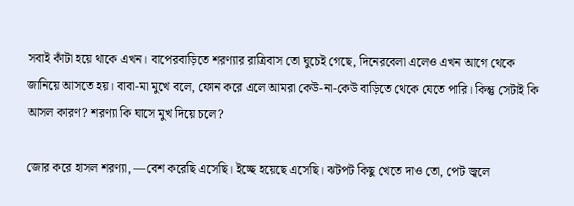সবাই কাঁটা হয়ে থাকে এখন। বাপেরবাড়িতে শরণ্যার রাত্রিবাস তো ঘুচেই গেছে, দিনেরবেলা এলেও এখন আগে থেকে জানিয়ে আসতে হয়। বাবা-মা মুখে বলে, ফোন করে এলে আমরা কেউ-না-কেউ বাড়িতে থেকে যেতে পারি। কিন্তু সেটাই কি আসল কারণ? শরণ্যা কি ঘাসে মুখ দিয়ে চলে?

জোর করে হাসল শরণ্যা, —বেশ করেছি এসেছি। ইচ্ছে হয়েছে এসেছি। ঝটপট কিছু খেতে দাও তো, পেট জ্বলে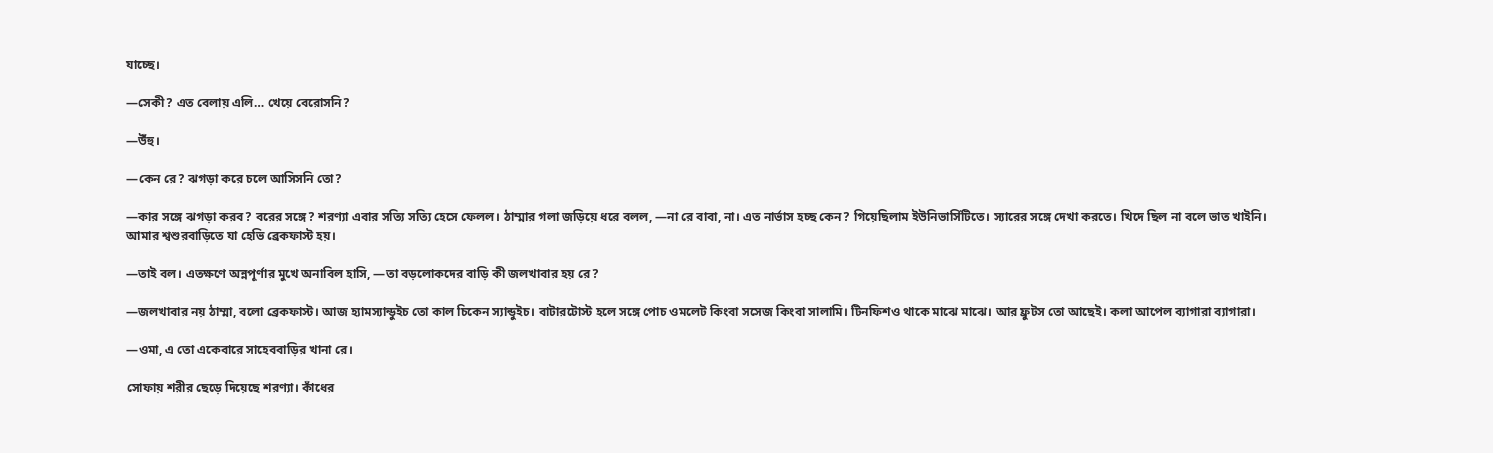যাচ্ছে।

—সেকী? এত বেলায় এলি… খেয়ে বেরোসনি?

—উঁহু।

—কেন রে? ঝগড়া করে চলে আসিসনি তো?

—কার সঙ্গে ঝগড়া করব? বরের সঙ্গে? শরণ্যা এবার সত্যি সত্যি হেসে ফেলল। ঠাম্মার গলা জড়িয়ে ধরে বলল, —না রে বাবা, না। এত নার্ভাস হচ্ছ কেন? গিয়েছিলাম ইউনিভার্সিটিতে। স্যারের সঙ্গে দেখা করতে। খিদে ছিল না বলে ভাত খাইনি। আমার শ্বশুরবাড়িতে যা হেভি ব্রেকফাস্ট হয়।

—তাই বল। এতক্ষণে অন্নপূর্ণার মুখে অনাবিল হাসি, —তা বড়লোকদের বাড়ি কী জলখাবার হয় রে?

—জলখাবার নয় ঠাম্মা, বলো ব্রেকফাস্ট। আজ হ্যামস্যান্ডুইচ তো কাল চিকেন স্যান্ডুইচ। বাটারটোস্ট হলে সঙ্গে পোচ ওমলেট কিংবা সসেজ কিংবা সালামি। টিনফিশও থাকে মাঝে মাঝে। আর ফ্রুটস তো আছেই। কলা আপেল ব্যাগারা ব্যাগারা।

—ওমা, এ তো একেবারে সাহেববাড়ির খানা রে।

সোফায় শরীর ছেড়ে দিয়েছে শরণ্যা। কাঁধের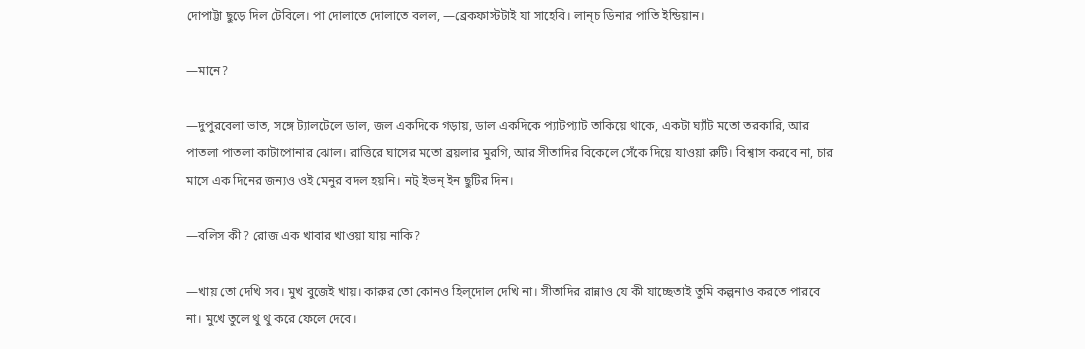দোপাট্টা ছুড়ে দিল টেবিলে। পা দোলাতে দোলাতে বলল, —ব্রেকফাস্টটাই যা সাহেবি। লান্‌চ ডিনার পাতি ইন্ডিয়ান।

—মানে?

—দুপুরবেলা ভাত, সঙ্গে ট্যালটেলে ডাল, জল একদিকে গড়ায়, ডাল একদিকে প্যাটপ্যাট তাকিয়ে থাকে, একটা ঘ্যাঁট মতো তরকারি, আর পাতলা পাতলা কাটাপোনার ঝোল। রাত্তিরে ঘাসের মতো ব্রয়লার মুরগি, আর সীতাদির বিকেলে সেঁকে দিয়ে যাওয়া রুটি। বিশ্বাস করবে না, চার মাসে এক দিনের জন্যও ওই মেনুর বদল হয়নি। নট্ ইভন্ ইন ছুটির দিন।

—বলিস কী? রোজ এক খাবার খাওয়া যায় নাকি?

—খায় তো দেখি সব। মুখ বুজেই খায়। কারুর তো কোনও হিল্‌দোল দেখি না। সীতাদির রান্নাও যে কী যাচ্ছেতাই তুমি কল্পনাও করতে পারবে না। মুখে তুলে থু থু করে ফেলে দেবে।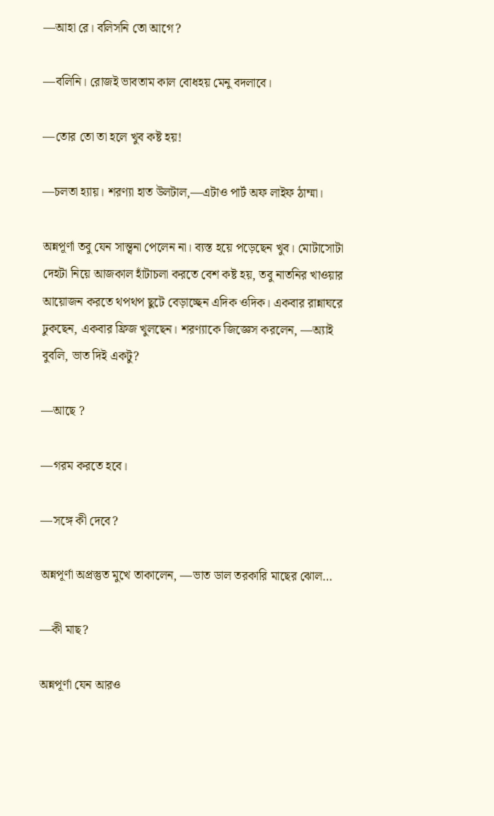—আহা রে। বলিসনি তো আগে?

—বলিনি। রোজই ভাবতাম কাল বোধহয় মেনু বদলাবে।

—তোর তো তা হলে খুব কষ্ট হয়!

—চলতা হ্যায়। শরণ্যা হাত উলটাল,—এটাও পার্ট অফ লাইফ ঠাম্মা।

অন্নপূর্ণা তবু যেন সান্ত্বনা পেলেন না। ব্যস্ত হয়ে পড়েছেন খুব। মোটাসোটা দেহটা নিয়ে আজকাল হাঁটাচলা করতে বেশ কষ্ট হয়, তবু নাতনির খাওয়ার আয়োজন করতে থপথপ ছুটে বেড়াচ্ছেন এদিক ওদিক। একবার রান্নাঘরে ঢুকছেন, একবার ফ্রিজ খুলছেন। শরণ্যাকে জিজ্ঞেস করলেন, —অ্যাই বুবলি, ভাত দিই একটু?

—আছে ?

—গরম করতে হবে।

—সঙ্গে কী দেবে?

অন্নপূর্ণা অপ্রস্তুত মুখে তাকালেন, —ভাত ডাল তরকারি মাছের ঝোল…

—কী মাছ?

অন্নপূর্ণা যেন আরও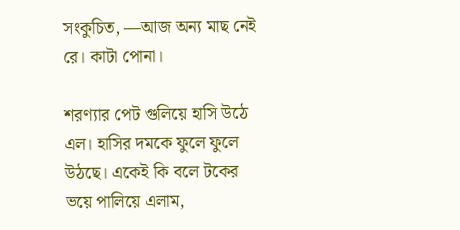সংকুচিত, —আজ অন্য মাছ নেই রে। কাটা পোনা।

শরণ্যার পেট গুলিয়ে হাসি উঠে এল। হাসির দমকে ফুলে ফুলে উঠছে। একেই কি বলে টকের ভয়ে পালিয়ে এলাম,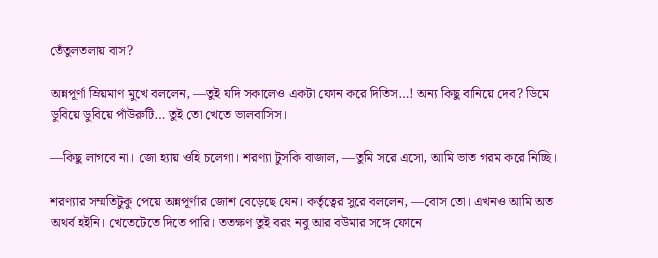তেঁতুলতলায় বাস?

অন্নপূর্ণা ম্রিয়মাণ মুখে বললেন, —তুই যদি সকালেও একটা ফোন করে দিতিস…! অন্য কিছু বানিয়ে দেব? ডিমে ডুবিয়ে ডুবিয়ে পাঁউরুটি… তুই তো খেতে ভালবাসিস।

—কিছু লাগবে না। জো হ্যায় ওহি চলেগা। শরণ্যা টুসকি বাজাল, —তুমি সরে এসো, আমি ভাত গরম করে নিচ্ছি।

শরণ্যার সম্মতিটুকু পেয়ে অন্নপূর্ণার জোশ বেড়েছে যেন। কর্তৃত্বের সুরে বললেন, —বোস তো। এখনও আমি অত অথর্ব হইনি। খেতেটেতে দিতে পারি। ততক্ষণ তুই বরং নবু আর বউমার সঙ্গে ফোনে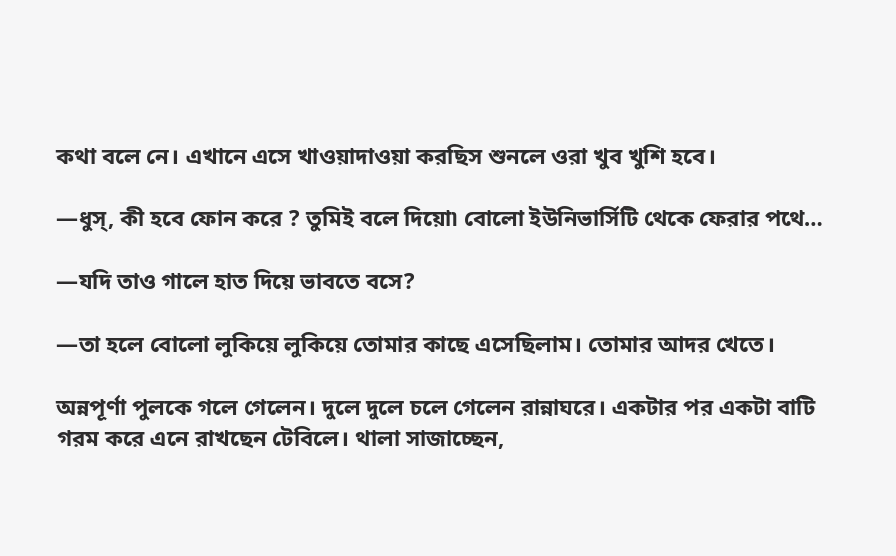কথা বলে নে। এখানে এসে খাওয়াদাওয়া করছিস শুনলে ওরা খুব খুশি হবে।

—ধুস্‌, কী হবে ফোন করে ? তুমিই বলে দিয়ো৷ বোলো ইউনিভার্সিটি থেকে ফেরার পথে…

—যদি তাও গালে হাত দিয়ে ভাবতে বসে?

—তা হলে বোলো লুকিয়ে লুকিয়ে তোমার কাছে এসেছিলাম। তোমার আদর খেতে।

অন্নপূর্ণা পুলকে গলে গেলেন। দুলে দুলে চলে গেলেন রান্নাঘরে। একটার পর একটা বাটি গরম করে এনে রাখছেন টেবিলে। থালা সাজাচ্ছেন,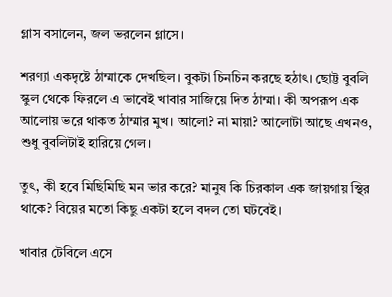গ্লাস বসালেন, জল ভরলেন গ্লাসে।

শরণ্যা একদৃষ্টে ঠাম্মাকে দেখছিল। বুকটা চিনচিন করছে হঠাৎ। ছোট্ট বুবলি স্কুল থেকে ফিরলে এ ভাবেই খাবার সাজিয়ে দিত ঠাম্মা। কী অপরূপ এক আলোয় ভরে থাকত ঠাম্মার মুখ। আলো? না মায়া? আলোটা আছে এখনও, শুধু বুবলিটাই হারিয়ে গেল।

তুৎ, কী হবে মিছিমিছি মন ভার করে? মানুষ কি চিরকাল এক জায়গায় স্থির থাকে? বিয়ের মতো কিছু একটা হলে বদল তো ঘটবেই।

খাবার টেবিলে এসে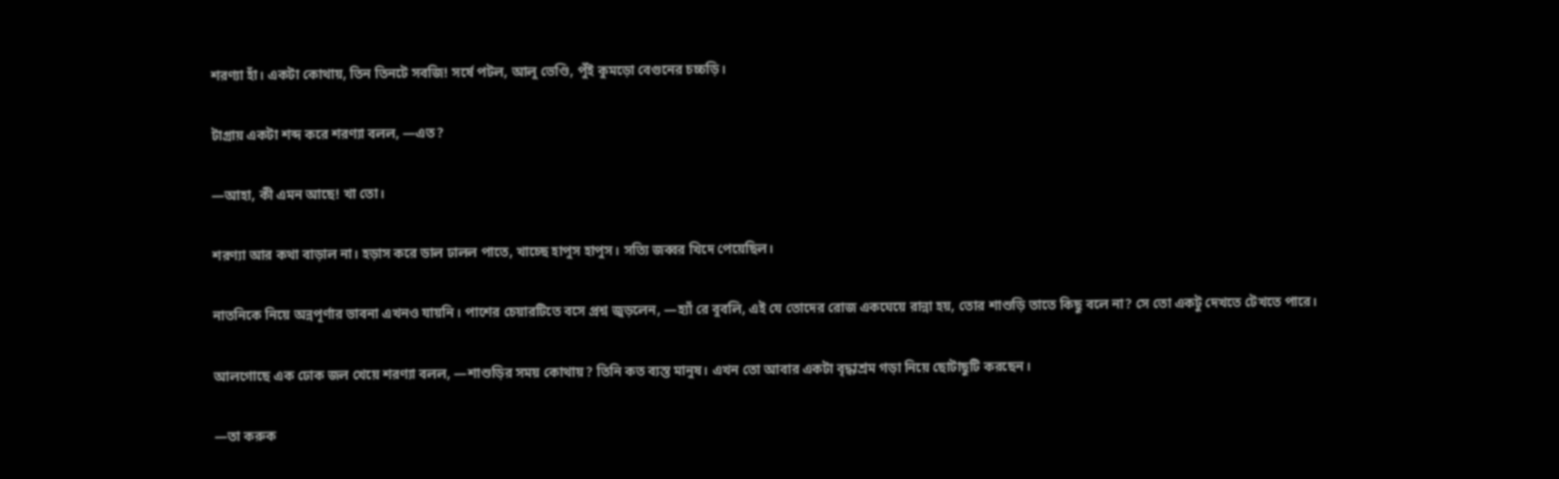শরণ্যা হাঁ। একটা কোথায়, তিন তিনটে সবজি! সর্ষে পটল, আলু ভেণ্ডি, পুঁই কুমড়ো বেগুনের চচ্চড়ি।

টাগ্রায় একটা শব্দ করে শরণ্যা বলল, —এত?

—আহা, কী এমন আছে! খা তো।

শরণ্যা আর কথা বাড়াল না। হড়াস করে ডাল ঢালল পাতে, খাচ্ছে হাপুস হাপুস। সত্যি জব্বর খিদে পেয়েছিল।

নাতনিকে নিয়ে অন্নপূর্ণার ভাবনা এখনও যায়নি। পাশের চেয়ারটিতে বসে প্রশ্ন জুড়লেন, —হ্যাঁ রে বুবলি, এই যে তোদের রোজ একঘেয়ে রান্না হয়, তোর শাশুড়ি তাতে কিছু বলে না? সে তো একটু দেখতে টেখতে পারে।

আলগোছে এক ঢোক জল খেয়ে শরণ্যা বলল, —শাশুড়ির সময় কোথায়? তিনি কত ব্যস্ত মানুষ। এখন তো আবার একটা বৃদ্ধাশ্রম গড়া নিয়ে ছোটাছুটি করছেন।

—তা করুক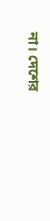না। দেশের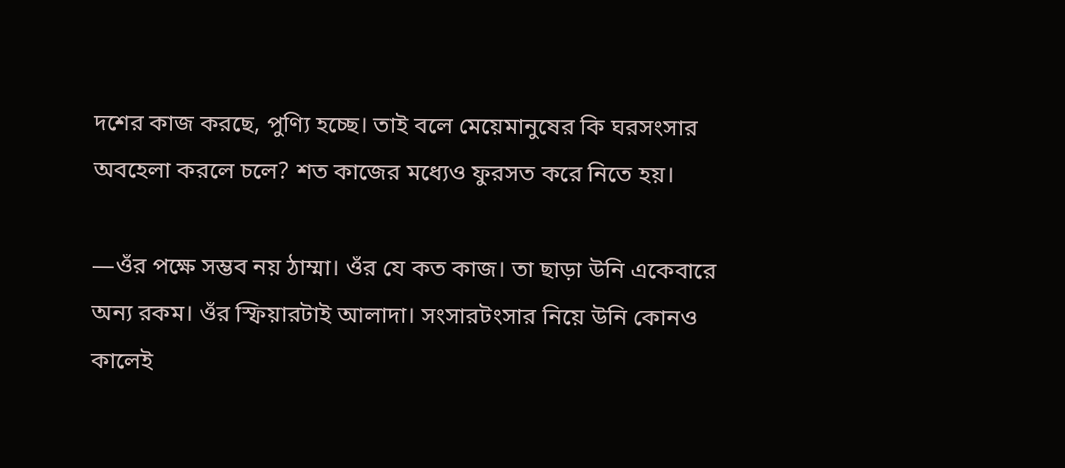দশের কাজ করছে, পুণ্যি হচ্ছে। তাই বলে মেয়েমানুষের কি ঘরসংসার অবহেলা করলে চলে? শত কাজের মধ্যেও ফুরসত করে নিতে হয়।

—ওঁর পক্ষে সম্ভব নয় ঠাম্মা। ওঁর যে কত কাজ। তা ছাড়া উনি একেবারে অন্য রকম। ওঁর স্ফিয়ারটাই আলাদা। সংসারটংসার নিয়ে উনি কোনও কালেই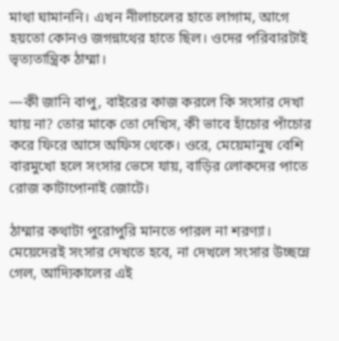মাথা ঘামাননি। এখন নীলাচলের হাতে লাগাম, আগে হয়তো কোনও জগন্নাথের হাতে ছিল। ওদের পরিবারটাই ভৃত্যতান্ত্রিক ঠাম্মা।

—কী জানি বাপু, বাইরের কাজ করলে কি সংসার দেখা যায় না? তোর মাকে তো দেখিস, কী ভাবে হাঁচোর পাঁচোর করে ফিরে আসে অফিস থেকে। ওরে, মেয়েমানুষ বেশি বারমুখো হলে সংসার ভেসে যায়, বাড়ির লোকদের পাতে রোজ কাটাপোনাই জোটে।

ঠাম্মার কথাটা পুরোপুরি মানতে পারল না শরণ্যা। মেয়েদেরই সংসার দেখতে হবে, না দেখলে সংসার উচ্ছন্নে গেল, আদ্যিকালের এই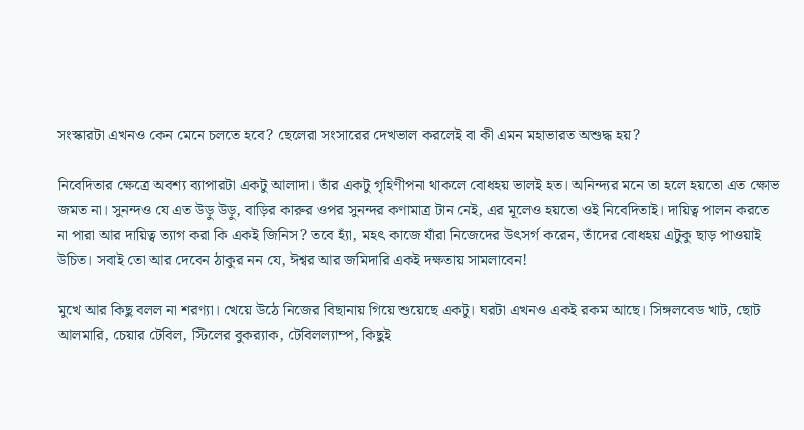সংস্কারটা এখনও কেন মেনে চলতে হবে? ছেলেরা সংসারের দেখভাল করলেই বা কী এমন মহাভারত অশুদ্ধ হয়?

নিবেদিতার ক্ষেত্রে অবশ্য ব্যাপারটা একটু আলাদা। তাঁর একটু গৃহিণীপনা থাকলে বোধহয় ভালই হত। অনিন্দ্যর মনে তা হলে হয়তো এত ক্ষোভ জমত না। সুনন্দও যে এত উড়ু উড়ু, বাড়ির কারুর ওপর সুনন্দর কণামাত্র টান নেই, এর মূলেও হয়তো ওই নিবেদিতাই। দায়িত্ব পালন করতে না পারা আর দায়িত্ব ত্যাগ করা কি একই জিনিস? তবে হ্যাঁ, মহৎ কাজে যাঁরা নিজেদের উৎসর্গ করেন, তাঁদের বোধহয় এটুকু ছাড় পাওয়াই উচিত। সবাই তো আর দেবেন ঠাকুর নন যে, ঈশ্বর আর জমিদারি একই দক্ষতায় সামলাবেন!

মুখে আর কিছু বলল না শরণ্যা। খেয়ে উঠে নিজের বিছানায় গিয়ে শুয়েছে একটু। ঘরটা এখনও একই রকম আছে। সিঙ্গলবেড খাট, ছোট আলমারি, চেয়ার টেবিল, স্টিলের বুকর‍্যাক, টেবিলল্যাম্প, কিছুই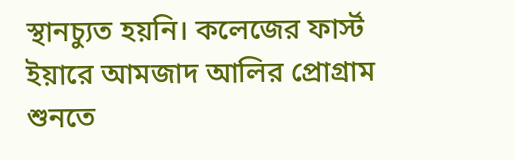স্থানচ্যুত হয়নি। কলেজের ফার্স্ট ইয়ারে আমজাদ আলির প্রোগ্রাম শুনতে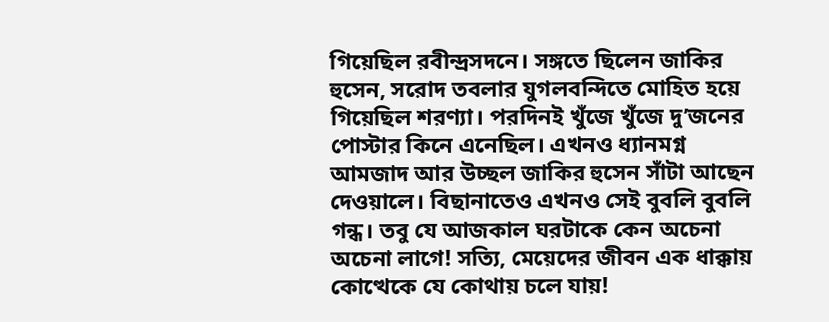গিয়েছিল রবীন্দ্রসদনে। সঙ্গতে ছিলেন জাকির হুসেন, সরোদ তবলার যুগলবন্দিতে মোহিত হয়ে গিয়েছিল শরণ্যা। পরদিনই খুঁজে খুঁজে দু’জনের পোস্টার কিনে এনেছিল। এখনও ধ্যানমগ্ন আমজাদ আর উচ্ছল জাকির হুসেন সাঁটা আছেন দেওয়ালে। বিছানাতেও এখনও সেই বুবলি বুবলি গন্ধ। তবু যে আজকাল ঘরটাকে কেন অচেনা অচেনা লাগে! সত্যি, মেয়েদের জীবন এক ধাক্কায় কোত্থেকে যে কোথায় চলে যায়!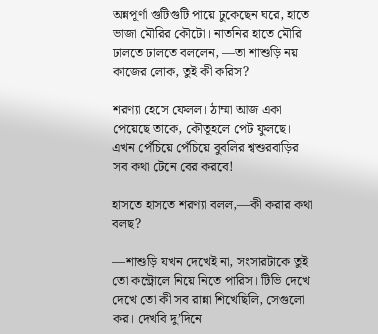অন্নপূর্ণা গুটিগুটি পায়ে ঢুকেছেন ঘরে, হাতে ভাজা মৌরির কৌটো। নাতনির হাতে মৌরি ঢালতে ঢালতে বললেন, —তা শাশুড়ি নয় কাজের লোক, তুই কী করিস?

শরণ্যা হেসে ফেলল। ঠাম্মা আজ একা পেয়েছে তাকে, কৌতূহলে পেট ফুলছে। এখন পেঁচিয়ে পেঁচিয়ে বুবলির শ্বশুরবাড়ির সব কথা টেনে বের করবে!

হাসতে হাসতে শরণ্যা বলল,—কী করার কথা বলছ?

—শাশুড়ি যখন দেখেই না, সংসারটাকে তুই তো কন্ট্রোলে নিয়ে নিতে পারিস। টিভি দেখে দেখে তো কী সব রান্না শিখেছিলি, সেগুলো কর। দেখবি দু’দিনে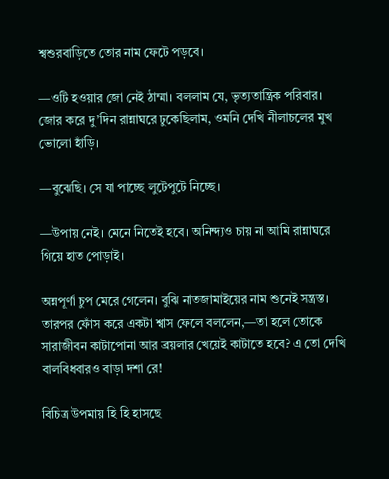শ্বশুরবাড়িতে তোর নাম ফেটে পড়বে।

—ওটি হওয়ার জো নেই ঠাম্মা। বললাম যে, ভৃত্যতান্ত্রিক পরিবার। জোর করে দু’দিন রান্নাঘরে ঢুকেছিলাম, ওমনি দেখি নীলাচলের মুখ ভোলো হাঁড়ি।

—বুঝেছি। সে যা পাচ্ছে লুটেপুটে নিচ্ছে।

—উপায় নেই। মেনে নিতেই হবে। অনিন্দ্যও চায় না আমি রান্নাঘরে গিয়ে হাত পোড়াই।

অন্নপূর্ণা চুপ মেরে গেলেন। বুঝি নাতজামাইয়ের নাম শুনেই সন্ত্রস্ত। তারপর ফোঁস করে একটা শ্বাস ফেলে বললেন,—তা হলে তোকে সারাজীবন কাটাপোনা আর ব্রয়লার খেয়েই কাটাতে হবে? এ তো দেখি বালবিধবারও বাড়া দশা রে!

বিচিত্র উপমায় হি হি হাসছে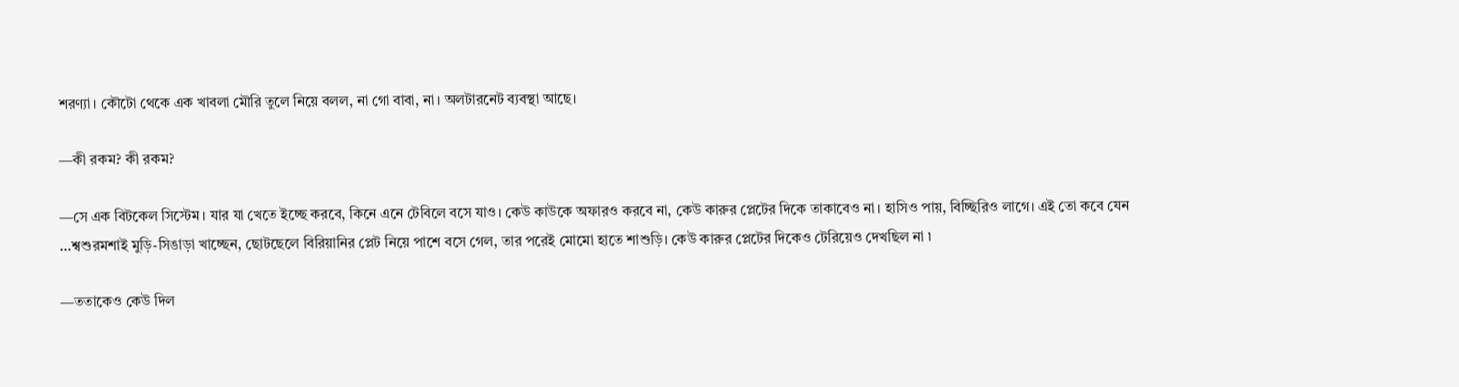শরণ্যা। কৌটো থেকে এক খাবলা মৌরি তুলে নিয়ে বলল, না গো বাবা, না। অলটারনেট ব্যবস্থা আছে।

—কী রকম? কী রকম?

—সে এক বিটকেল সিস্টেম। যার যা খেতে ইচ্ছে করবে, কিনে এনে টেবিলে বসে যাও। কেউ কাউকে অফারও করবে না, কেউ কারুর প্লেটের দিকে তাকাবেও না। হাসিও পায়, বিচ্ছিরিও লাগে। এই তো কবে যেন …শ্বশুরমশাই মুড়ি-সিঙাড়া খাচ্ছেন, ছোটছেলে বিরিয়ানির প্লেট নিয়ে পাশে বসে গেল, তার পরেই মোমো হাতে শাশুড়ি। কেউ কারুর প্লেটের দিকেও টেরিয়েও দেখছিল না ৷

—ততাকেও কেউ দিল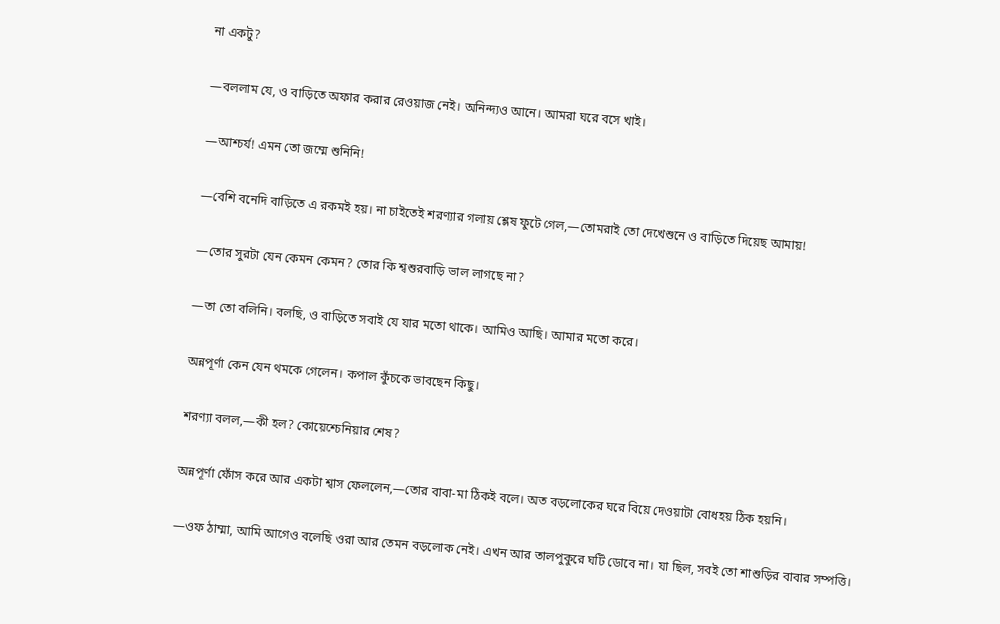না একটু?

—বললাম যে, ও বাড়িতে অফার করার রেওয়াজ নেই। অনিন্দ্যও আনে। আমরা ঘরে বসে খাই।

—আশ্চর্য! এমন তো জম্মে শুনিনি!

—বেশি বনেদি বাড়িতে এ রকমই হয়। না চাইতেই শরণ্যার গলায় শ্লেষ ফুটে গেল,—তোমরাই তো দেখেশুনে ও বাড়িতে দিয়েছ আমায়!

—তোর সুরটা যেন কেমন কেমন? তোর কি শ্বশুরবাড়ি ভাল লাগছে না?

—তা তো বলিনি। বলছি, ও বাড়িতে সবাই যে যার মতো থাকে। আমিও আছি। আমার মতো করে।

অন্নপূর্ণা কেন যেন থমকে গেলেন। কপাল কুঁচকে ভাবছেন কিছু।

শরণ্যা বলল,—কী হল? কোয়েশ্চেনিয়ার শেষ?

অন্নপূর্ণা ফোঁস করে আর একটা শ্বাস ফেললেন,—তোর বাবা-মা ঠিকই বলে। অত বড়লোকের ঘরে বিয়ে দেওয়াটা বোধহয় ঠিক হয়নি।

—ওফ ঠাম্মা, আমি আগেও বলেছি ওরা আর তেমন বড়লোক নেই। এখন আর তালপুকুরে ঘটি ডোবে না। যা ছিল, সবই তো শাশুড়ির বাবার সম্পত্তি।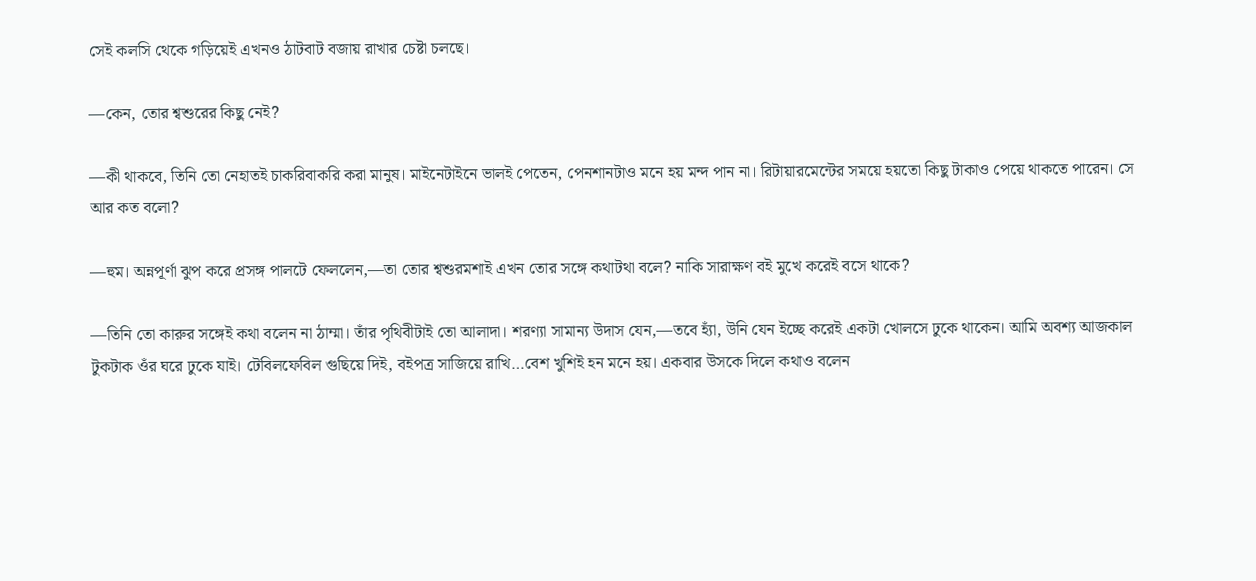সেই কলসি থেকে গড়িয়েই এখনও ঠাটবাট বজায় রাখার চেষ্টা চলছে।

—কেন, তোর শ্বশুরের কিছু নেই?

—কী থাকবে, তিনি তো নেহাতই চাকরিবাকরি করা মানুষ। মাইনেটাইনে ভালই পেতেন, পেনশানটাও মনে হয় মন্দ পান না। রিটায়ারমেন্টের সময়ে হয়তো কিছু টাকাও পেয়ে থাকতে পারেন। সে আর কত বলো?

—হুম। অন্নপূর্ণা ঝুপ করে প্রসঙ্গ পালটে ফেললেন,—তা তোর শ্বশুরমশাই এখন তোর সঙ্গে কথাটথা বলে? নাকি সারাক্ষণ বই মুখে করেই বসে থাকে?

—তিনি তো কারুর সঙ্গেই কথা বলেন না ঠাম্মা। তাঁর পৃথিবীটাই তো আলাদা। শরণ্যা সামান্য উদাস যেন,—তবে হ্যাঁ, উনি যেন ইচ্ছে করেই একটা খোলসে ঢুকে থাকেন। আমি অবশ্য আজকাল টুকটাক ওঁর ঘরে ঢুকে যাই। টেবিলফেবিল গুছিয়ে দিই, বইপত্র সাজিয়ে রাখি…বেশ খুশিই হন মনে হয়। একবার উসকে দিলে কথাও বলেন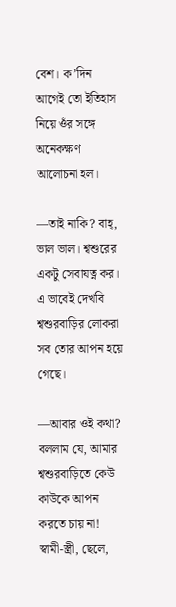বেশ। ক’দিন আগেই তো ইতিহাস নিয়ে ওঁর সঙ্গে অনেকক্ষণ আলোচনা হল।

—তাই নাকি? বাহ্, ভাল ভাল। শ্বশুরের একটু সেবাযত্ন কর। এ ভাবেই দেখবি শ্বশুরবাড়ির লোকরা সব তোর আপন হয়ে গেছে।

—আবার ওই কথা? বললাম যে, আমার শ্বশুরবাড়িতে কেউ কাউকে আপন করতে চায় না! স্বামী-স্ত্রী, ছেলে,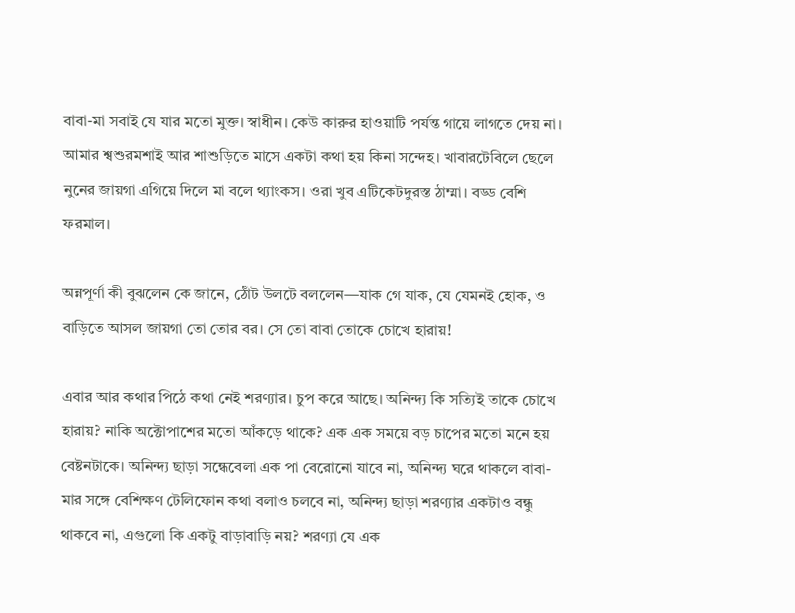বাবা-মা সবাই যে যার মতো মুক্ত। স্বাধীন। কেউ কারুর হাওয়াটি পর্যন্ত গায়ে লাগতে দেয় না। আমার শ্বশুরমশাই আর শাশুড়িতে মাসে একটা কথা হয় কিনা সন্দেহ। খাবারটেবিলে ছেলে নুনের জায়গা এগিয়ে দিলে মা বলে থ্যাংকস। ওরা খুব এটিকেটদুরস্ত ঠাম্মা। বড্ড বেশি ফরমাল।

অন্নপূর্ণা কী বুঝলেন কে জানে, ঠোঁট উলটে বললেন—যাক গে যাক, যে যেমনই হোক, ও বাড়িতে আসল জায়গা তো তোর বর। সে তো বাবা তোকে চোখে হারায়!

এবার আর কথার পিঠে কথা নেই শরণ্যার। চুপ করে আছে। অনিন্দ্য কি সত্যিই তাকে চোখে হারায়? নাকি অক্টোপাশের মতো আঁকড়ে থাকে? এক এক সময়ে বড় চাপের মতো মনে হয় বেষ্টনটাকে। অনিন্দ্য ছাড়া সন্ধেবেলা এক পা বেরোনো যাবে না, অনিন্দ্য ঘরে থাকলে বাবা-মার সঙ্গে বেশিক্ষণ টেলিফোন কথা বলাও চলবে না, অনিন্দ্য ছাড়া শরণ্যার একটাও বন্ধু থাকবে না, এগুলো কি একটু বাড়াবাড়ি নয়? শরণ্যা যে এক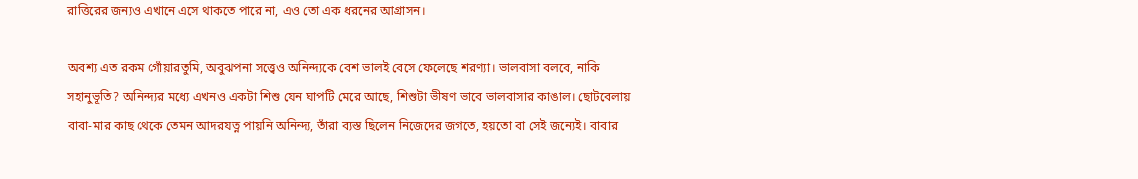রাত্তিরের জন্যও এখানে এসে থাকতে পারে না, এও তো এক ধরনের আগ্রাসন।

অবশ্য এত রকম গোঁয়ারতুমি, অবুঝপনা সত্ত্বেও অনিন্দ্যকে বেশ ভালই বেসে ফেলেছে শরণ্যা। ভালবাসা বলবে, নাকি সহানুভূতি? অনিন্দ্যর মধ্যে এখনও একটা শিশু যেন ঘাপটি মেরে আছে, শিশুটা ভীষণ ভাবে ভালবাসার কাঙাল। ছোটবেলায় বাবা-মার কাছ থেকে তেমন আদরযত্ন পায়নি অনিন্দ্য, তাঁরা ব্যস্ত ছিলেন নিজেদের জগতে, হয়তো বা সেই জন্যেই। বাবার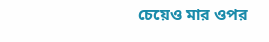চেয়েও মার ওপর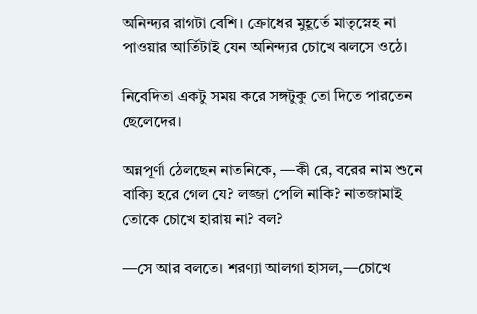অনিন্দ্যর রাগটা বেশি। ক্রোধের মুহূর্তে মাতৃস্নেহ না পাওয়ার আর্তিটাই যেন অনিন্দ্যর চোখে ঝলসে ওঠে।

নিবেদিতা একটু সময় করে সঙ্গটুকু তো দিতে পারতেন ছেলেদের।

অন্নপূর্ণা ঠেলছেন নাতনিকে, —কী রে, বরের নাম শুনে বাক্যি হরে গেল যে? লজ্জা পেলি নাকি? নাতজামাই তোকে চোখে হারায় না? বল?

—সে আর বলতে। শরণ্যা আলগা হাসল,—চোখে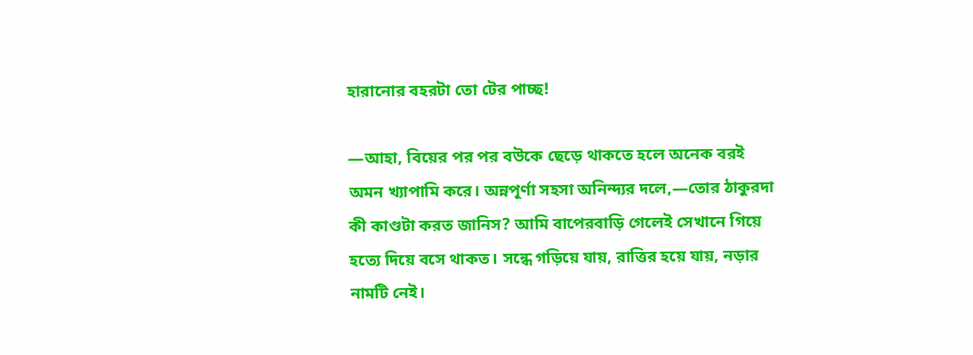হারানোর বহরটা তো টের পাচ্ছ!

—আহা, বিয়ের পর পর বউকে ছেড়ে থাকতে হলে অনেক বরই অমন খ্যাপামি করে। অন্নপূর্ণা সহসা অনিন্দ্যর দলে,—তোর ঠাকুরদা কী কাণ্ডটা করত জানিস? আমি বাপেরবাড়ি গেলেই সেখানে গিয়ে হত্যে দিয়ে বসে থাকত। সন্ধে গড়িয়ে যায়, রাত্তির হয়ে যায়, নড়ার নামটি নেই।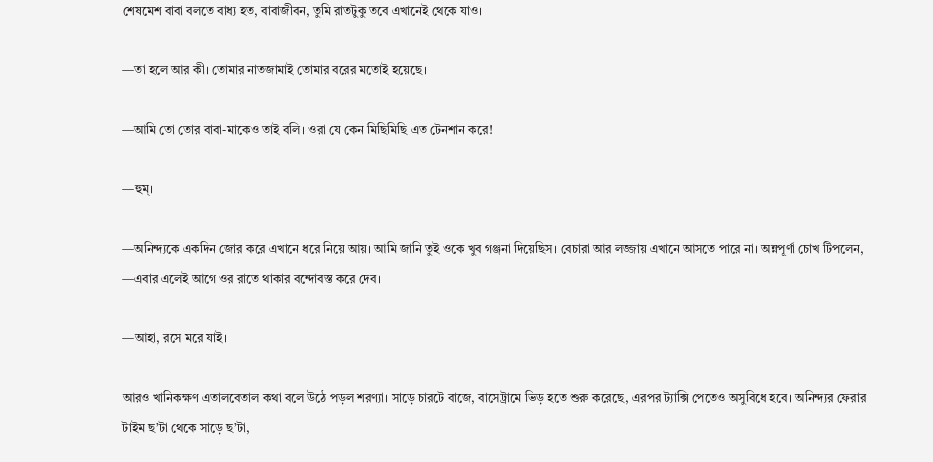শেষমেশ বাবা বলতে বাধ্য হত, বাবাজীবন, তুমি রাতটুকু তবে এখানেই থেকে যাও।

—তা হলে আর কী। তোমার নাতজামাই তোমার বরের মতোই হয়েছে।

—আমি তো তোর বাবা-মাকেও তাই বলি। ওরা যে কেন মিছিমিছি এত টেনশান করে!

—হুম্।

—অনিন্দ্যকে একদিন জোর করে এখানে ধরে নিয়ে আয়। আমি জানি তুই ওকে খুব গঞ্জনা দিয়েছিস। বেচারা আর লজ্জায় এখানে আসতে পারে না। অন্নপূর্ণা চোখ টিপলেন, —এবার এলেই আগে ওর রাতে থাকার বন্দোবস্ত করে দেব।

—আহা, রসে মরে যাই।

আরও খানিকক্ষণ এতালবেতাল কথা বলে উঠে পড়ল শরণ্যা। সাড়ে চারটে বাজে, বাসেট্রামে ভিড় হতে শুরু করেছে, এরপর ট্যাক্সি পেতেও অসুবিধে হবে। অনিন্দ্যর ফেরার টাইম ছ’টা থেকে সাড়ে ছ’টা,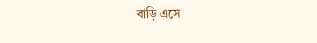বাড়ি এসে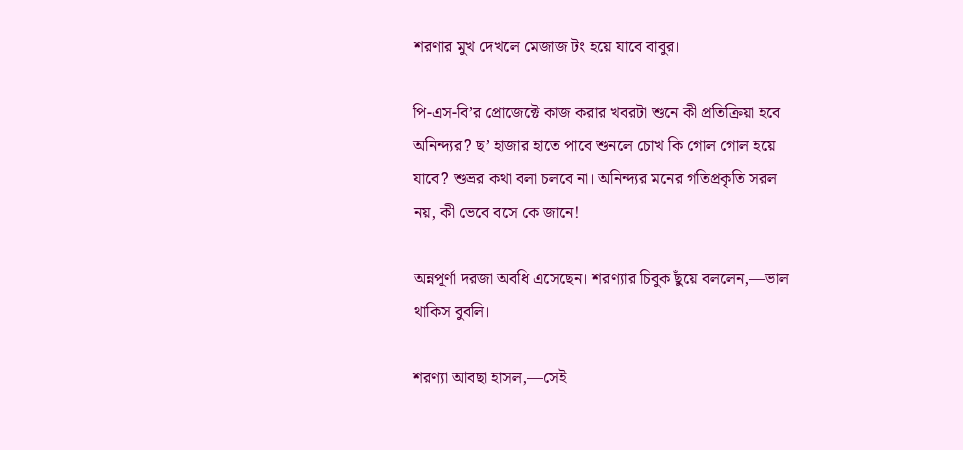শরণার মুখ দেখলে মেজাজ টং হয়ে যাবে বাবুর।

পি-এস-বি’র প্রোজেক্টে কাজ করার খবরটা শুনে কী প্রতিক্রিয়া হবে অনিন্দ্যর? ছ’ হাজার হাতে পাবে শুনলে চোখ কি গোল গোল হয়ে যাবে? শুভ্রর কথা বলা চলবে না। অনিন্দ্যর মনের গতিপ্রকৃতি সরল নয়, কী ভেবে বসে কে জানে!

অন্নপূর্ণা দরজা অবধি এসেছেন। শরণ্যার চিবুক ছুঁয়ে বললেন,—ভাল থাকিস বুবলি।

শরণ্যা আবছা হাসল,—সেই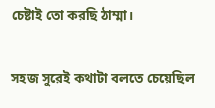চেষ্টাই তো করছি ঠাম্মা।

সহজ সুরেই কথাটা বলতে চেয়েছিল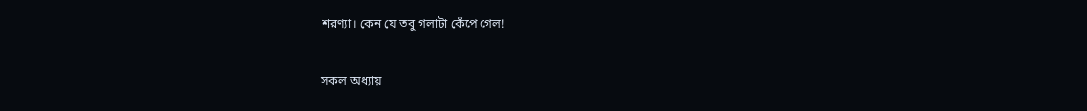শরণ্যা। কেন যে তবু গলাটা কেঁপে গেল!

সকল অধ্যায়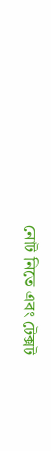নোট নিতে এবং টেক্সট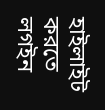হাইলাইট করতে লগইন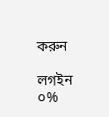করুন

লগইন
০%